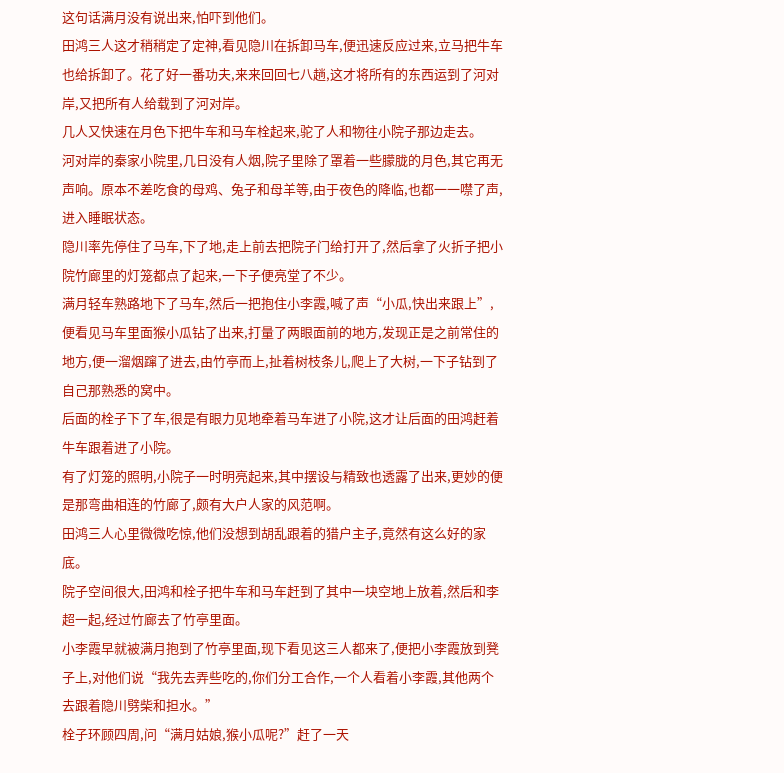这句话满月没有说出来,怕吓到他们。
田鸿三人这才稍稍定了定神,看见隐川在拆卸马车,便迅速反应过来,立马把牛车也给拆卸了。花了好一番功夫,来来回回七八趟,这才将所有的东西运到了河对岸,又把所有人给载到了河对岸。
几人又快速在月色下把牛车和马车栓起来,驼了人和物往小院子那边走去。
河对岸的秦家小院里,几日没有人烟,院子里除了罩着一些朦胧的月色,其它再无声响。原本不差吃食的母鸡、兔子和母羊等,由于夜色的降临,也都一一噤了声,进入睡眠状态。
隐川率先停住了马车,下了地,走上前去把院子门给打开了,然后拿了火折子把小院竹廊里的灯笼都点了起来,一下子便亮堂了不少。
满月轻车熟路地下了马车,然后一把抱住小李霞,喊了声“小瓜,快出来跟上”,便看见马车里面猴小瓜钻了出来,打量了两眼面前的地方,发现正是之前常住的地方,便一溜烟蹿了进去,由竹亭而上,扯着树枝条儿,爬上了大树,一下子钻到了自己那熟悉的窝中。
后面的栓子下了车,很是有眼力见地牵着马车进了小院,这才让后面的田鸿赶着牛车跟着进了小院。
有了灯笼的照明,小院子一时明亮起来,其中摆设与精致也透露了出来,更妙的便是那弯曲相连的竹廊了,颇有大户人家的风范啊。
田鸿三人心里微微吃惊,他们没想到胡乱跟着的猎户主子,竟然有这么好的家底。
院子空间很大,田鸿和栓子把牛车和马车赶到了其中一块空地上放着,然后和李超一起,经过竹廊去了竹亭里面。
小李霞早就被满月抱到了竹亭里面,现下看见这三人都来了,便把小李霞放到凳子上,对他们说“我先去弄些吃的,你们分工合作,一个人看着小李霞,其他两个去跟着隐川劈柴和担水。”
栓子环顾四周,问“满月姑娘,猴小瓜呢?”赶了一天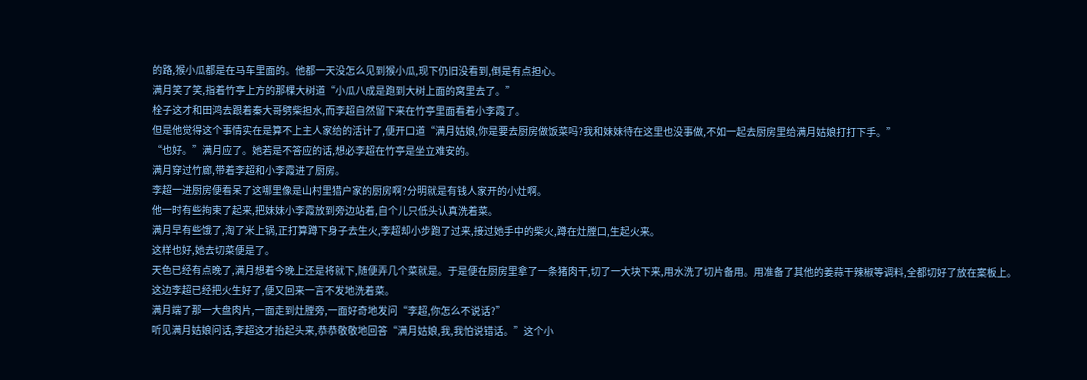的路,猴小瓜都是在马车里面的。他都一天没怎么见到猴小瓜,现下仍旧没看到,倒是有点担心。
满月笑了笑,指着竹亭上方的那棵大树道“小瓜八成是跑到大树上面的窝里去了。”
栓子这才和田鸿去跟着秦大哥劈柴担水,而李超自然留下来在竹亭里面看着小李霞了。
但是他觉得这个事情实在是算不上主人家给的活计了,便开口道“满月姑娘,你是要去厨房做饭菜吗?我和妹妹待在这里也没事做,不如一起去厨房里给满月姑娘打打下手。”
“也好。”满月应了。她若是不答应的话,想必李超在竹亭是坐立难安的。
满月穿过竹廊,带着李超和小李霞进了厨房。
李超一进厨房便看呆了这哪里像是山村里猎户家的厨房啊?分明就是有钱人家开的小灶啊。
他一时有些拘束了起来,把妹妹小李霞放到旁边站着,自个儿只低头认真洗着菜。
满月早有些饿了,淘了米上锅,正打算蹲下身子去生火,李超却小步跑了过来,接过她手中的柴火,蹲在灶膛口,生起火来。
这样也好,她去切菜便是了。
天色已经有点晚了,满月想着今晚上还是将就下,随便弄几个菜就是。于是便在厨房里拿了一条猪肉干,切了一大块下来,用水洗了切片备用。用准备了其他的姜蒜干辣椒等调料,全都切好了放在案板上。
这边李超已经把火生好了,便又回来一言不发地洗着菜。
满月端了那一大盘肉片,一面走到灶膛旁,一面好奇地发问“李超,你怎么不说话?”
听见满月姑娘问话,李超这才抬起头来,恭恭敬敬地回答“满月姑娘,我,我怕说错话。”这个小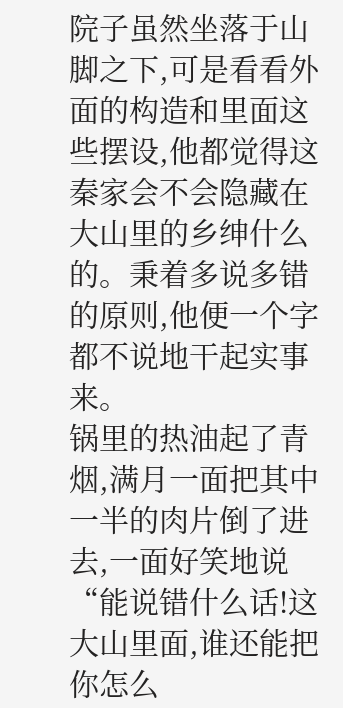院子虽然坐落于山脚之下,可是看看外面的构造和里面这些摆设,他都觉得这秦家会不会隐藏在大山里的乡绅什么的。秉着多说多错的原则,他便一个字都不说地干起实事来。
锅里的热油起了青烟,满月一面把其中一半的肉片倒了进去,一面好笑地说“能说错什么话!这大山里面,谁还能把你怎么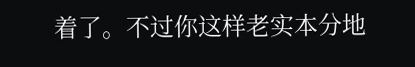着了。不过你这样老实本分地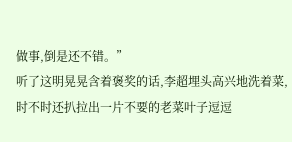做事,倒是还不错。”
听了这明晃晃含着褒奖的话,李超埋头高兴地洗着菜,时不时还扒拉出一片不要的老菜叶子逗逗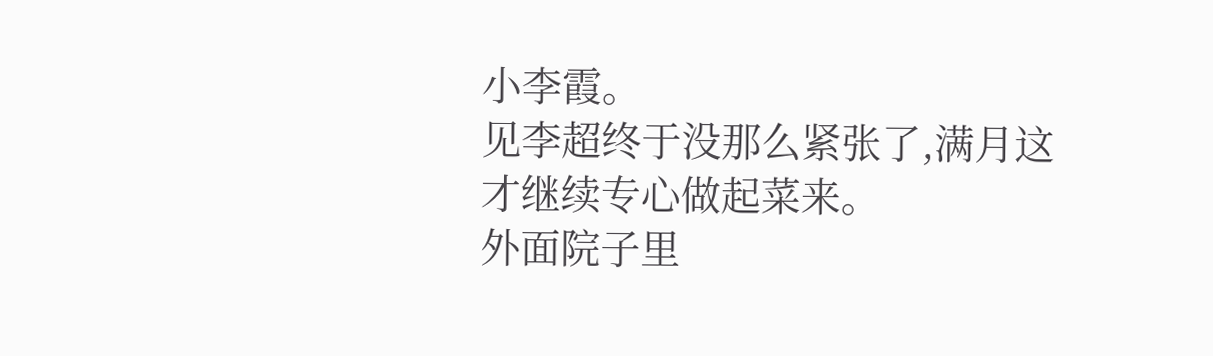小李霞。
见李超终于没那么紧张了,满月这才继续专心做起菜来。
外面院子里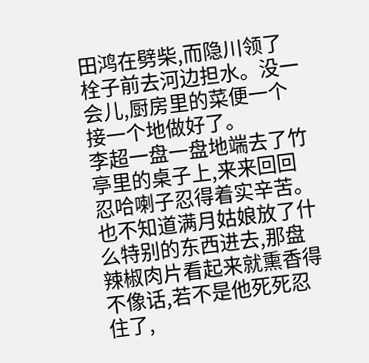田鸿在劈柴,而隐川领了栓子前去河边担水。没一会儿,厨房里的菜便一个接一个地做好了。
李超一盘一盘地端去了竹亭里的桌子上,来来回回忍哈喇子忍得着实辛苦。
也不知道满月姑娘放了什么特别的东西进去,那盘辣椒肉片看起来就熏香得不像话,若不是他死死忍住了,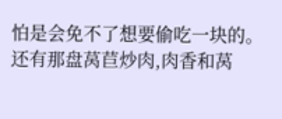怕是会免不了想要偷吃一块的。
还有那盘莴苣炒肉,肉香和莴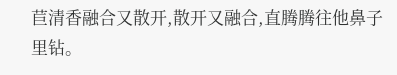苣清香融合又散开,散开又融合,直腾腾往他鼻子里钻。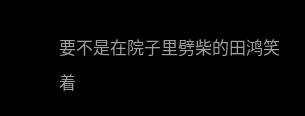要不是在院子里劈柴的田鸿笑着